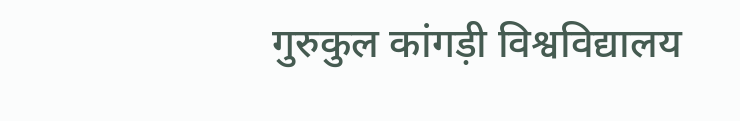गुरुकुल कांगड़ी विश्वविद्यालय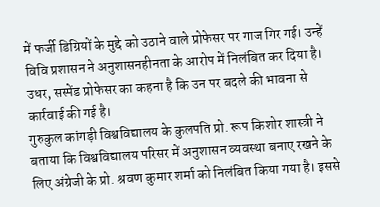में फर्जी डिग्रियों के मुद्दे को उठाने वाले प्रोफेसर पर गाज गिर गई। उन्हें विवि प्रशासन ने अनुशासनहीनता के आरोप में निलंबित कर दिया है। उधर, सस्पेंड प्रोफेसर का कहना है कि उन पर बदले की भावना से कार्रवाई की गई है।
गुरुकुल कांगड़ी विश्वविद्यालय के कुलपति प्रो. रूप किशोर शास्त्री ने बताया कि विश्वविद्यालय परिसर में अनुशासन व्यवस्था बनाए रखने के लिए अंग्रेजी के प्रो. श्रवण कुमार शर्मा को निलंबित किया गया है। इससे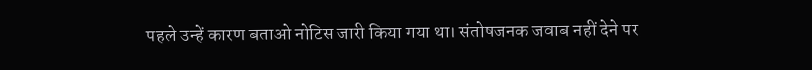पहले उन्हें कारण बताओ नोटिस जारी किया गया था। संतोषजनक जवाब नहीं देने पर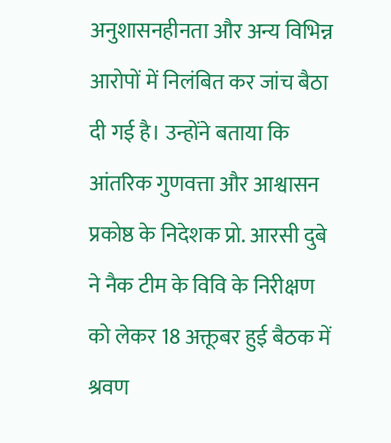अनुशासनहीनता और अन्य विभिन्न आरोपों में निलंबित कर जांच बैठा दी गई है। उन्होंने बताया कि आंतरिक गुणवत्ता और आश्वासन प्रकोष्ठ के निदेशक प्रो. आरसी दुबे ने नैक टीम के विवि के निरीक्षण को लेकर 18 अक्तूबर हुई बैठक में श्रवण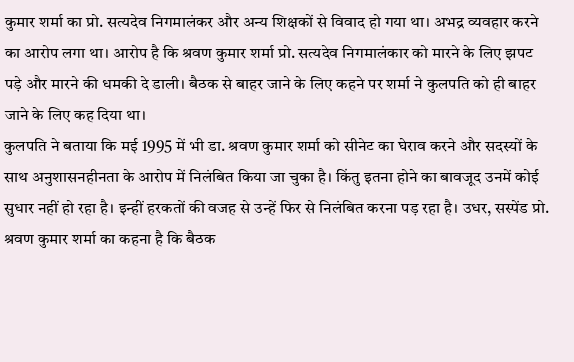कुमार शर्मा का प्रो. सत्यदेव निगमालंकर और अन्य शिक्षकों से विवाद हो गया था। अभद्र व्यवहार करने का आरोप लगा था। आरोप है कि श्रवण कुमार शर्मा प्रो. सत्यदेव निगमालंकार को मारने के लिए झपट पड़े और मारने की धमकी दे डाली। बैठक से बाहर जाने के लिए कहने पर शर्मा ने कुलपति को ही बाहर जाने के लिए कह दिया था।
कुलपति ने बताया कि मई 1995 में भी डा. श्रवण कुमार शर्मा को सीनेट का घेराव करने और सदस्यों के साथ अनुशासनहीनता के आरोप में निलंबित किया जा चुका है। किंतु इतना होने का बावजूद उनमें कोई सुधार नहीं हो रहा है। इन्हीं हरकतों की वजह से उन्हें फिर से निलंबित करना पड़ रहा है। उधर, सस्पेंड प्रो. श्रवण कुमार शर्मा का कहना है कि बैठक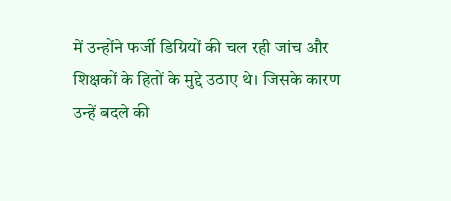में उन्होंने फर्जी डिग्रियों की चल रही जांच और शिक्षकों के हितों के मुद्दे उठाए थे। जिसके कारण उन्हें बदले की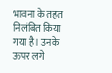भावना के तहत निलंबित किया गया है। उनके ऊपर लगे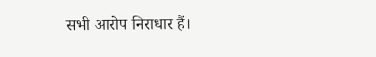सभी आरोप निराधार हैं।